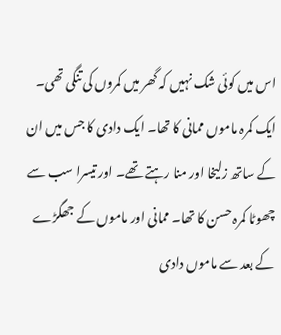اس میں کوئی شک نہیں کہ گھر میں کمروں کی تنگی تھی۔ ایک کمرہ ماموں ممانی کا تھا۔ ایک دادی کا جس میں ان کے ساتھ زلیخا اور منا رہتے تھے۔ اور تیسرا سب سے چھوٹا کمرہ حسن کا تھا۔ ممانی اور ماموں کے جھگڑے کے بعد سے ماموں دادی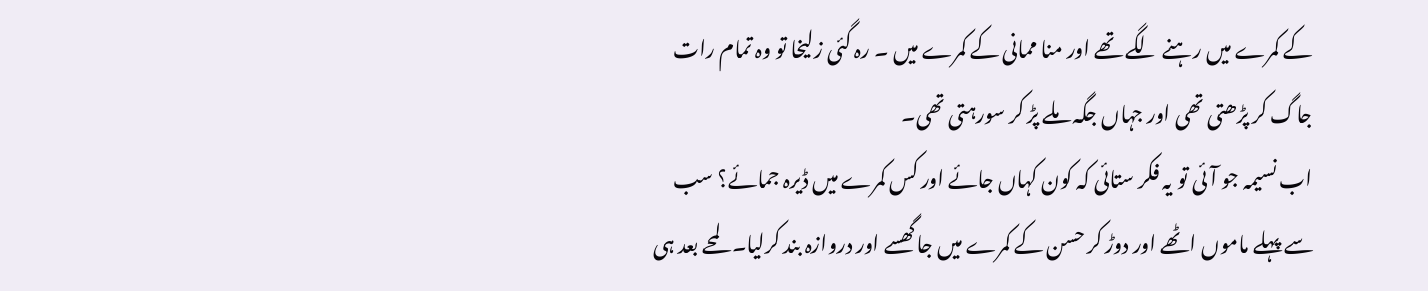کے کمرے میں رہنے لگے تھے اور منا ممانی کے کمرے میں ۔ رہ گئی زلیخا تو وہ تمام رات جاگ کر پڑھتی تھی اور جہاں جگہ ملے پڑ کر سورہتی تھی۔
اب نسیمہ جو آئی تو یہ فکر ستائی کہ کون کہاں جائے اور کس کمرے میں ڈیرہ جمائے؟ سب سے پہلے ماموں اٹھے اور دوڑ کر حسن کے کمرے میں جاگھسے اور دروازہ بند کرلیا۔ لمحے بعد ہی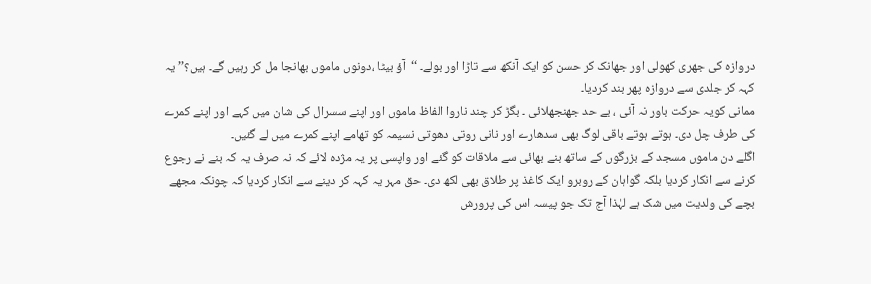دروازہ کی جھری کھولی اور جھانک کر حسن کو ایک آنکھ سے تاڑا اور بولے۔ ‘‘آؤ بیٹا ،دونوں ماموں بھانجا مل کر رہیں گے۔ ہیں؟’’ یہ کہہ کر جلدی سے دروازہ پھر بند کردیا۔
ممانی کویہ حرکت باور نہ آئی ، بے حد جھنجھلائی ۔ بگڑ کر چند ناروا الفاظ ماموں اور اپنے سسرال کی شان میں کہے اور اپنے کمرے کی طرف چل دی۔ ہوتے ہوتے باقی لوگ بھی سدھارے اور نانی روتی دھوتی نسیمہ کو تھامے اپنے کمرے میں لے گئیں۔
اگلے دن ماموں مسجد کے بزرگوں کے ساتھ بنے بھائی سے ملاقات کو گئے اور واپسی پر یہ مژدہ لائے کہ نہ صرف یہ کہ بنے نے رجوع کرنے سے انکار کردیا بلکہ گواہان کے روبرو ایک کاغذ پر طلاق بھی لکھ دی۔ حق مہر یہ کہہ کر دینے سے انکار کردیا کہ چونکہ مجھے بچے کی ولدیت میں شک ہے لہٰذا آج تک جو پیسہ اس کی پرورش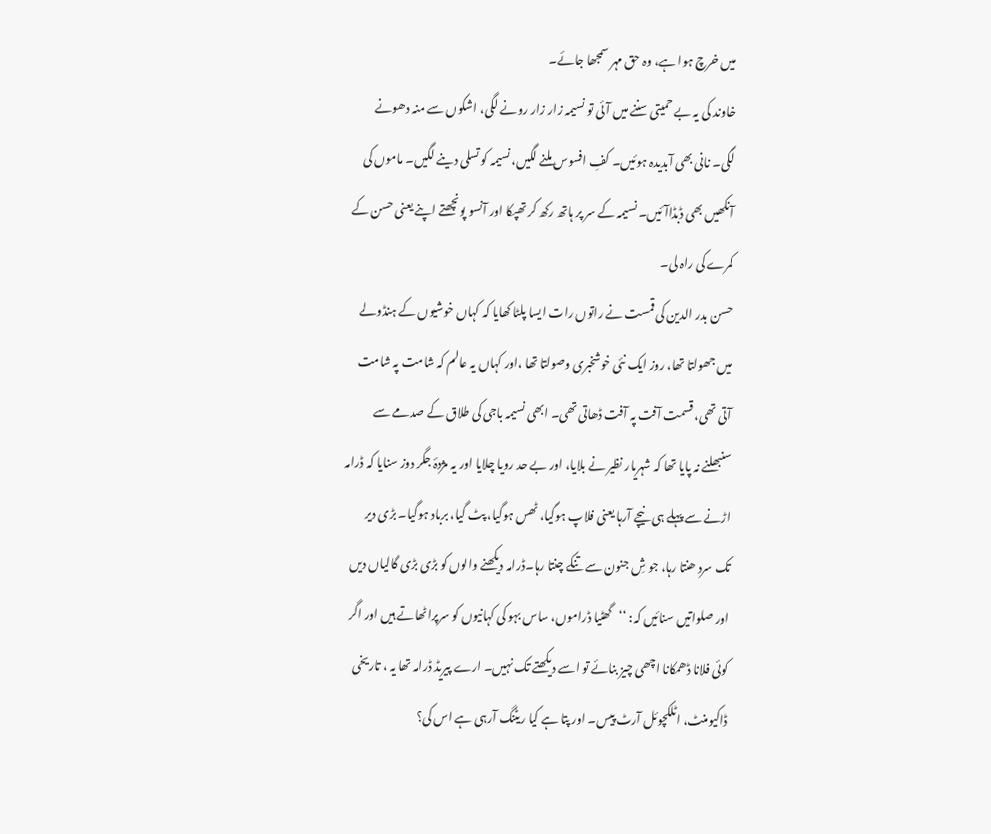میں خرچ ہوا ہے، وہ حق مہر سمجھا جائے۔
خاوند کی یہ بے حمیتی سننے میں آئی تو نسیمہ زار زار رونے لگی، اشکوں سے منہ دھونے لگی۔ نانی بھی آبدیدہ ہوئیں۔ کفِ افسوس ملنے لگیں، نسیمہ کو تسلی دینے لگیں۔ ماموں کی آنکھیں بھی ڈبڈاآئیں۔ نسیمہ کے سر پر ہاتھ رکھ کر تھپکا اور آنسو پونچھتے اپنے یعنی حسن کے کمرے کی راہ لی۔
حسن بدر الدین کی قمست نے راتوں رات ایسا پلٹا کھایا کہ کہاں خوشیوں کے ہنڈولے میں جھولتا تھا، روز ایک نئی خوشخبری وصولتا تھا ،اور کہاں یہ عالم کہ شامت پہ شامت آتی تھی، قسمت آفت پہ آفت ڈھاتی تھی۔ ابھی نسیمہ باجی کی طلاق کے صدمے سے سنبھلنے نہ پایا تھا کہ شہریار نظیر نے بلایا، اور بے حد رویا چلایا اور یہ مژدۂ جگر دوز سنایا کہ ڈرامہ اڑنے سے پہلے ہی نیچے آرہا یعنی فلاپ ہوگیا، ٹھس ہوگیا، پٹ گیا، برباد ہوگیا۔ بڑی دیر تک سرد ھنتا رہا، جو شِ جنون سے تنکے چنتا رہا۔ڈرامہ دیکھنے والوں کو بڑی بڑی گالیاں دیں اور صلواتیں سنائیں کہ: ‘‘گھٹیا ڈراموں، ساس بہو کی کہانیوں کو سرپراٹھاتے ہیں اور اگر کوئی فلانا ڈھمکانا اچھی چیز بنائے تو اسے دیکھتے تک نہیں۔ ارے پیریڈ ڈرامہ تھا یہ ، تاریخی ڈاکیومنٹ، اٹلکچوئل آرٹ پیس۔ اور پتا ہے کیا ریٹنگ آرہی ہے اس کی؟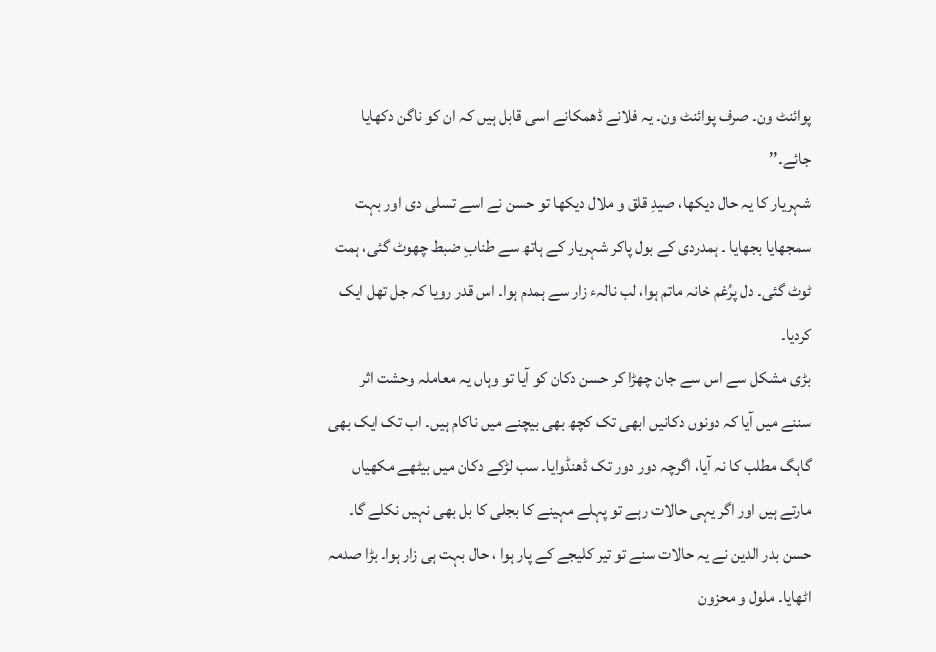پوائنٹ ون۔ صرف پوائنٹ ون۔ یہ فلانے ڈھمکانے اسی قابل ہیں کہ ان کو ناگن دکھایا جائے۔’’
شہریار کا یہ حال دیکھا، صیدِ قلق و ملال دیکھا تو حسن نے اسے تسلی دی اور بہت سمجھایا بجھایا ۔ ہمدردی کے بول پاکر شہریار کے ہاتھ سے طنابِ ضبط چھوٹ گئی، ہمت ٹوٹ گئی۔ دل پرُغم خانہ ماتم ہوا، لب نالہء زار سے ہمدم ہوا۔ اس قدر رویا کہ جل تھل ایک کردیا۔
بڑی مشکل سے اس سے جان چھڑا کر حسن دکان کو آیا تو وہاں یہ معاملہ وحشت اثر سننے میں آیا کہ دونوں دکانیں ابھی تک کچھ بھی بیچنے میں ناکام ہیں۔ اب تک ایک بھی گاہگ مطلب کا نہ آیا، اگرچہ دور دور تک ڈھنڈوایا۔ سب لڑکے دکان میں بیٹھے مکھیاں مارتے ہیں اور اگر یہی حالات رہے تو پہلے مہینے کا بجلی کا بل بھی نہیں نکلے گا۔
حسن بدر الدین نے یہ حالات سنے تو تیر کلیجے کے پار ہوا ، حال بہت ہی زار ہوا۔ بڑا صدمہ اٹھایا۔ ملول و محزون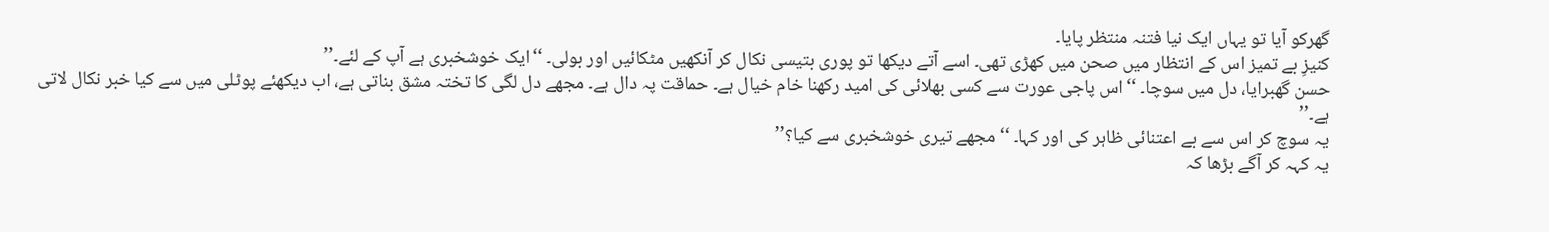گھرکو آیا تو یہاں ایک نیا فتنہ منتظر پایا۔
کنیزِ بے تمیز اس کے انتظار میں صحن میں کھڑی تھی۔ اسے آتے دیکھا تو پوری بتیسی نکال کر آنکھیں مٹکائیں اور بولی۔ ‘‘ایک خوشخبری ہے آپ کے لئے۔’’
حسن گھبرایا، دل میں سوچا۔ ‘‘اس پاجی عورت سے کسی بھلائی کی امید رکھنا خام خیال ہے۔ حماقت پہ دال ہے۔ مجھے دل لگی کا تختہ مشق بناتی ہے، اب دیکھئے پوٹلی میں سے کیا خبر نکال لاتی ہے۔’’
یہ سوچ کر اس سے بے اعتنائی ظاہر کی اور کہا۔ ‘‘مجھے تیری خوشخبری سے کیا؟’’
یہ کہہ کر آگے بڑھا کہ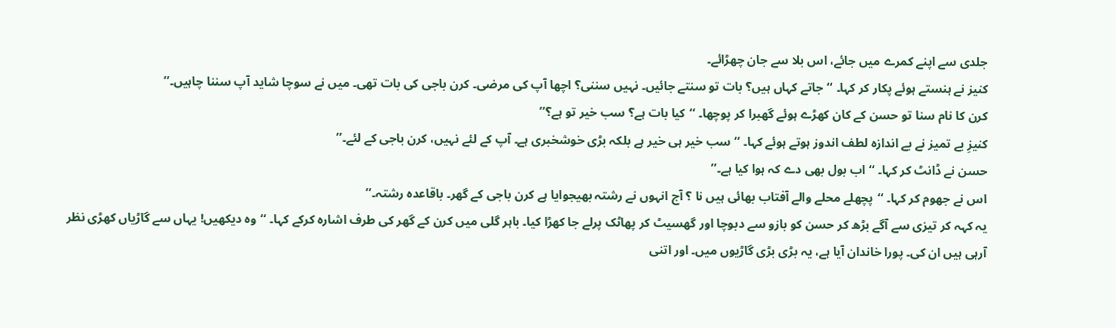جلدی سے اپنے کمرے میں جائے، اس بلا سے جان چھڑائے۔
کنیز نے ہنستے ہوئے پکار کر کہا۔ ‘‘جاتے کہاں ہیں؟ بات تو سنتے جائیں۔ نہیں سننی؟ اچھا آپ کی مرضی۔ کرن باجی کی بات تھی۔ میں نے سوچا شاید آپ سننا چاہیں۔’’
کرن کا نام سنا تو حسن کے کان کھڑے ہوئے گھبرا کر پوچھا۔ ‘‘کیا بات ہے؟ سب خیر تو ہے؟’’
کنیزِ بے تمیز نے بے اندازہ لطف اندوز ہوتے ہوئے کہا۔ ‘‘سب خیر ہی خیر ہے بلکہ بڑی خوشخبری ہے۔ آپ کے لئے نہیں، کرن باجی کے لئے۔’’
حسن نے ڈانٹ کر کہا۔ ‘‘اب بول بھی دے کہ ہوا کیا ہے۔’’
اس نے جھوم کر کہا۔ ‘‘پچھلے محلے والے آفتاب بھائی ہیں نا ؟ آج انہوں نے رشتہ بھیجوایا ہے کرن باجی کے گھر۔ باقاعدہ رشتہ۔’’
یہ کہہ کر تیزی سے آگے بڑھ کر حسن کو بازو سے دبوچا اور گھسیٹ کر پھاٹک پرلے جا کھڑا کیا۔ باہر گلی میں کرن کے گھر کی طرف اشارہ کرکے کہا۔ ‘‘وہ دیکھیں! یہاں سے گاڑیاں کھڑی نظر آرہی ہیں ان کی۔ پورا خاندان آیا ہے، یہ بڑی بڑی گاڑیوں میں۔ اور اتنی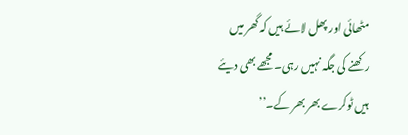مٹھائی اور پھل لائے ہیں کہ گھر میں رکھنے کی جگہ نہیں رہی۔ مجھے بھی دیئے ہیں ٹوکرے بھر بھر کے۔’’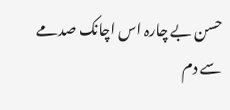حسن بے چارہ اس اچانک صدمے سے دم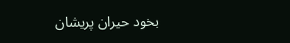بخود حیران پریشان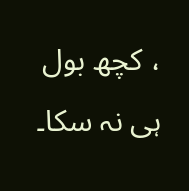، کچھ بول ہی نہ سکا۔